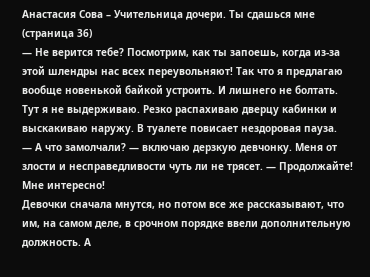Анастасия Сова – Учительница дочери. Ты сдашься мне (страница 36)
— Не верится тебе? Посмотрим, как ты запоешь, когда из-за этой шлендры нас всех переувольняют! Так что я предлагаю вообще новенькой байкой устроить. И лишнего не болтать.
Тут я не выдерживаю. Резко распахиваю дверцу кабинки и выскакиваю наружу. В туалете повисает нездоровая пауза.
— А что замолчали? — включаю дерзкую девчонку. Меня от злости и несправедливости чуть ли не трясет. — Продолжайте! Мне интересно!
Девочки сначала мнутся, но потом все же рассказывают, что им, на самом деле, в срочном порядке ввели дополнительную должность. А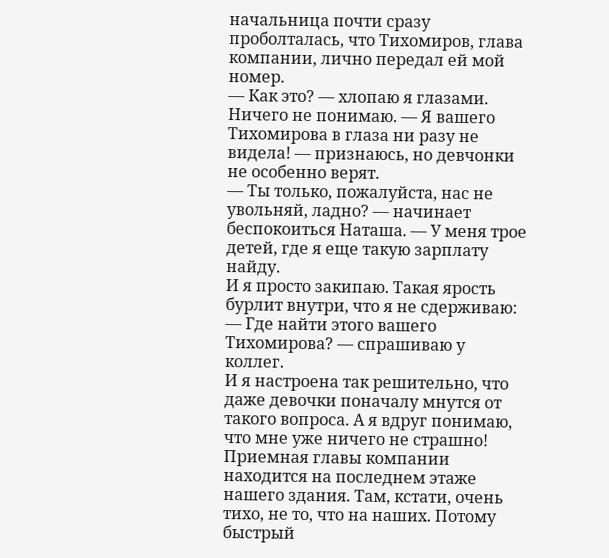начальница почти сразу проболталась, что Тихомиров, глава компании, лично передал ей мой номер.
— Как это? — хлопаю я глазами. Ничего не понимаю. — Я вашего Тихомирова в глаза ни разу не видела! — признаюсь, но девчонки не особенно верят.
— Ты только, пожалуйста, нас не увольняй, ладно? — начинает беспокоиться Наташа. — У меня трое детей, где я еще такую зарплату найду.
И я просто закипаю. Такая ярость бурлит внутри, что я не сдерживаю:
— Где найти этого вашего Тихомирова? — спрашиваю у коллег.
И я настроена так решительно, что даже девочки поначалу мнутся от такого вопроса. А я вдруг понимаю, что мне уже ничего не страшно!
Приемная главы компании находится на последнем этаже нашего здания. Там, кстати, очень тихо, не то, что на наших. Потому быстрый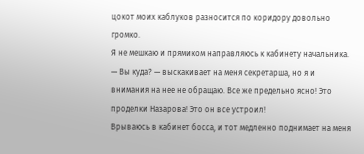цокот моих каблуков разносится по коридору довольно громко.
Я не мешкаю и прямиком направляюсь к кабинету начальника.
— Вы куда? — выскакивает на меня секретарша, но я и внимания на нее не обращаю. Все же предельно ясно! Это проделки Назарова! Это он все устроил!
Врываюсь в кабинет босса, и тот медленно поднимает на меня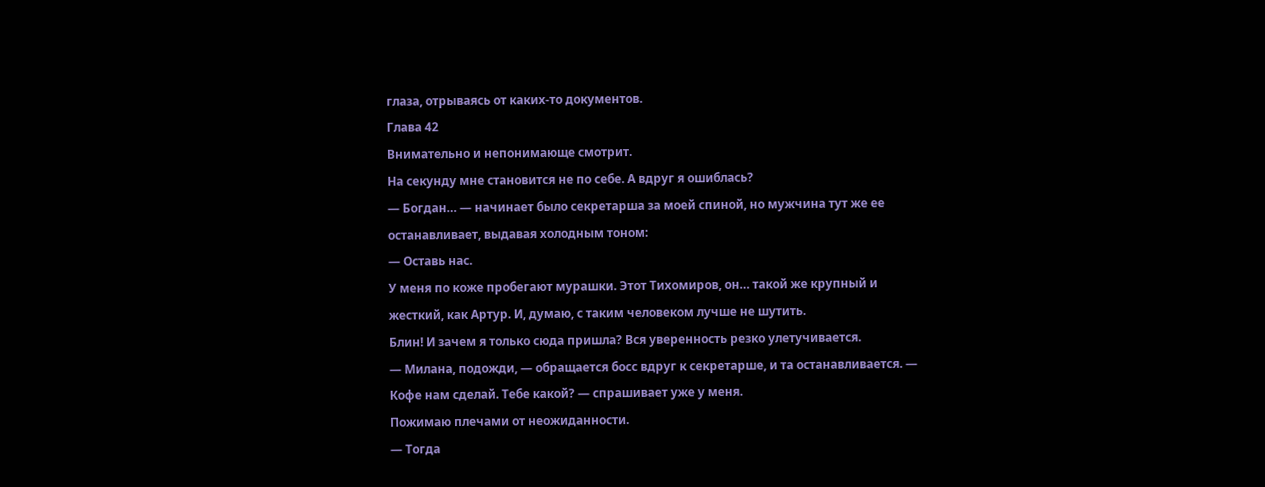глаза, отрываясь от каких-то документов.
Глава 42
Внимательно и непонимающе смотрит.
На секунду мне становится не по себе. А вдруг я ошиблась?
— Богдан… — начинает было секретарша за моей спиной, но мужчина тут же ее останавливает, выдавая холодным тоном:
— Оставь нас.
У меня по коже пробегают мурашки. Этот Тихомиров, он… такой же крупный и жесткий, как Артур. И, думаю, с таким человеком лучше не шутить.
Блин! И зачем я только сюда пришла? Вся уверенность резко улетучивается.
— Милана, подожди, — обращается босс вдруг к секретарше, и та останавливается. — Кофе нам сделай. Тебе какой? — спрашивает уже у меня.
Пожимаю плечами от неожиданности.
— Тогда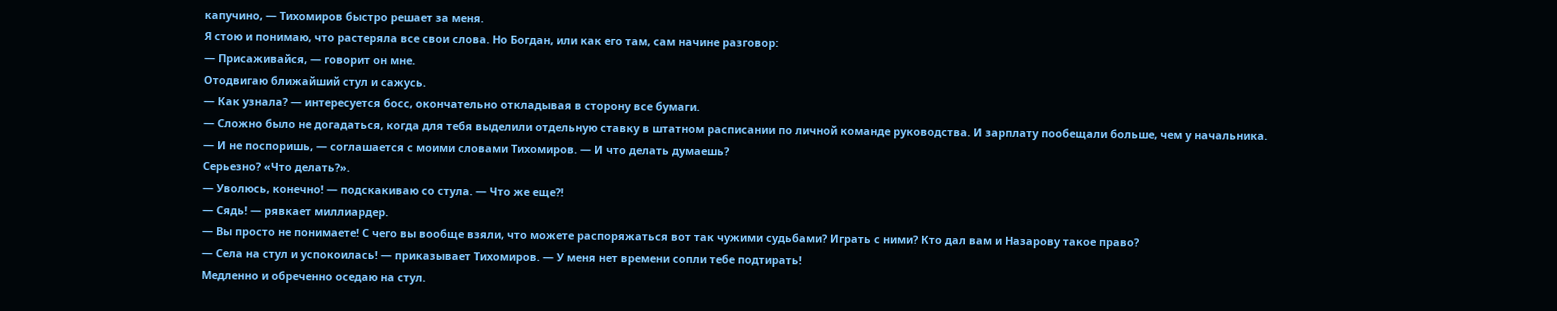капучино, — Тихомиров быстро решает за меня.
Я стою и понимаю, что растеряла все свои слова. Но Богдан, или как его там, сам начине разговор:
— Присаживайся, — говорит он мне.
Отодвигаю ближайший стул и сажусь.
— Как узнала? — интересуется босс, окончательно откладывая в сторону все бумаги.
— Сложно было не догадаться, когда для тебя выделили отдельную ставку в штатном расписании по личной команде руководства. И зарплату пообещали больше, чем у начальника.
— И не поспоришь, — соглашается с моими словами Тихомиров. — И что делать думаешь?
Серьезно? «Что делать?».
— Уволюсь, конечно! — подскакиваю со стула. — Что же еще?!
— Сядь! — рявкает миллиардер.
— Вы просто не понимаете! С чего вы вообще взяли, что можете распоряжаться вот так чужими судьбами? Играть с ними? Кто дал вам и Назарову такое право?
— Села на стул и успокоилась! — приказывает Тихомиров. — У меня нет времени сопли тебе подтирать!
Медленно и обреченно оседаю на стул.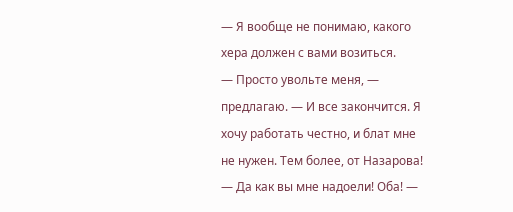— Я вообще не понимаю, какого хера должен с вами возиться.
— Просто увольте меня, — предлагаю. — И все закончится. Я хочу работать честно, и блат мне не нужен. Тем более, от Назарова!
— Да как вы мне надоели! Оба! —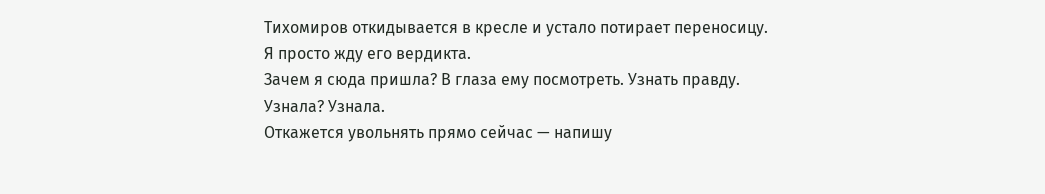Тихомиров откидывается в кресле и устало потирает переносицу.
Я просто жду его вердикта.
Зачем я сюда пришла? В глаза ему посмотреть. Узнать правду.
Узнала? Узнала.
Откажется увольнять прямо сейчас — напишу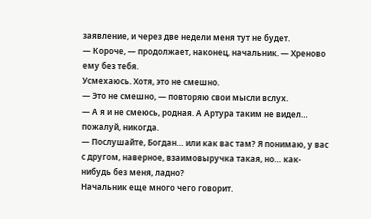заявление, и через две недели меня тут не будет.
— Короче, — продолжает, наконец, начальник. — Хреново ему без тебя.
Усмехаюсь. Хотя, это не смешно.
— Это не смешно, — повторяю свои мысли вслух.
— А я и не смеюсь, родная. А Артура таким не видел… пожалуй, никогда.
— Послушайте, Богдан… или как вас там? Я понимаю, у вас с другом, наверное, взаимовыручка такая, но… как-нибудь без меня, ладно?
Начальник еще много чего говорит.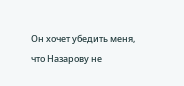Он хочет убедить меня, что Назарову не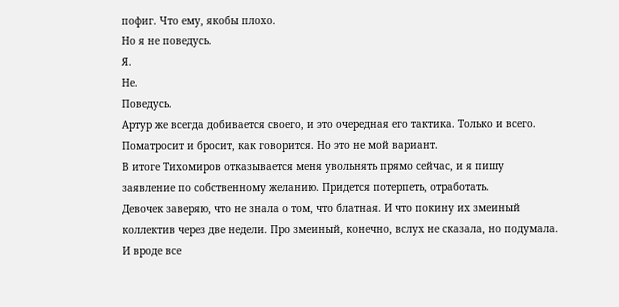пофиг. Что ему, якобы плохо.
Но я не поведусь.
Я.
Не.
Поведусь.
Артур же всегда добивается своего, и это очередная его тактика. Только и всего. Поматросит и бросит, как говорится. Но это не мой вариант.
В итоге Тихомиров отказывается меня увольнять прямо сейчас, и я пишу заявление по собственному желанию. Придется потерпеть, отработать.
Девочек заверяю, что не знала о том, что блатная. И что покину их змеиный коллектив через две недели. Про змеиный, конечно, вслух не сказала, но подумала.
И вроде все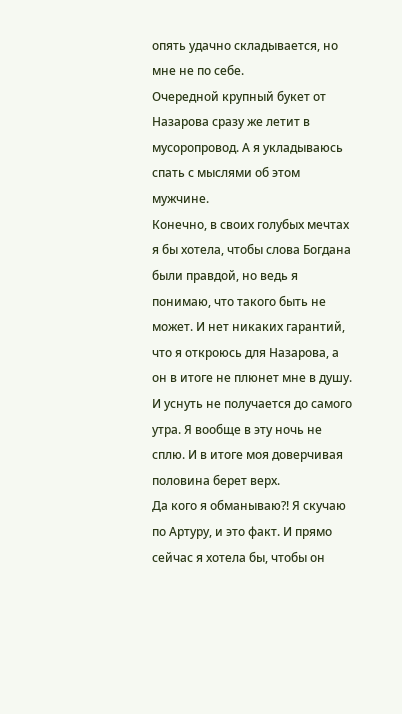опять удачно складывается, но мне не по себе.
Очередной крупный букет от Назарова сразу же летит в мусоропровод. А я укладываюсь спать с мыслями об этом мужчине.
Конечно, в своих голубых мечтах я бы хотела, чтобы слова Богдана были правдой, но ведь я понимаю, что такого быть не может. И нет никаких гарантий, что я откроюсь для Назарова, а он в итоге не плюнет мне в душу.
И уснуть не получается до самого утра. Я вообще в эту ночь не сплю. И в итоге моя доверчивая половина берет верх.
Да кого я обманываю?! Я скучаю по Артуру, и это факт. И прямо сейчас я хотела бы, чтобы он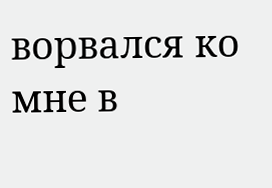ворвался ко мне в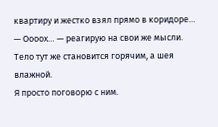квартиру и жестко взял прямо в коридоре…
— Оооох… — реагирую на свои же мысли.
Тело тут же становится горячим, а шея влажной.
Я просто поговорю с ним.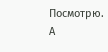Посмотрю.
А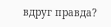вдруг правда?